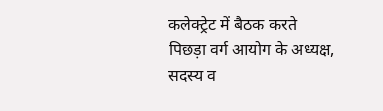कलेक्ट्रेट में बैठक करते पिछड़ा वर्ग आयोग के अध्यक्ष, सदस्य व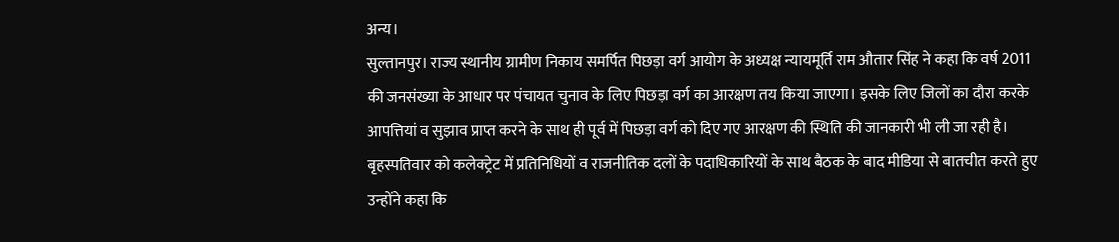अन्य।
सुल्तानपुर। राज्य स्थानीय ग्रामीण निकाय समर्पित पिछड़ा वर्ग आयोग के अध्यक्ष न्यायमूर्ति राम औतार सिंह ने कहा कि वर्ष 2011 की जनसंख्या के आधार पर पंचायत चुनाव के लिए पिछड़ा वर्ग का आरक्षण तय किया जाएगा। इसके लिए जिलों का दौरा करके आपत्तियां व सुझाव प्राप्त करने के साथ ही पूर्व में पिछड़ा वर्ग को दिए गए आरक्षण की स्थिति की जानकारी भी ली जा रही है।
बृहस्पतिवार को कलेक्ट्रेट में प्रतिनिधियों व राजनीतिक दलों के पदाधिकारियों के साथ बैठक के बाद मीडिया से बातचीत करते हुए उन्होंने कहा कि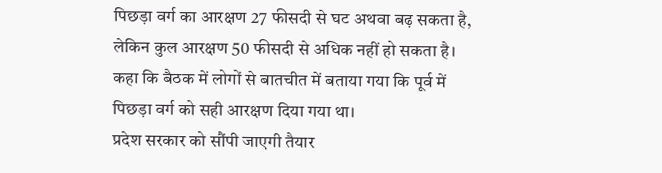पिछड़ा वर्ग का आरक्षण 27 फीसदी से घट अथवा बढ़ सकता है, लेकिन कुल आरक्षण 50 फीसदी से अधिक नहीं हो सकता है। कहा कि बैठक में लोगों से बातचीत में बताया गया कि पूर्व में पिछड़ा वर्ग को सही आरक्षण दिया गया था।
प्रदेश सरकार को सौंपी जाएगी तैयार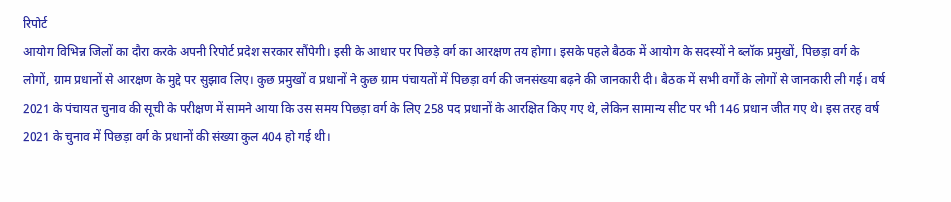रिपोर्ट
आयोग विभिन्न जिलों का दौरा करके अपनी रिपोर्ट प्रदेश सरकार सौंपेगी। इसी के आधार पर पिछड़े वर्ग का आरक्षण तय होगा। इसके पहले बैठक में आयोग के सदस्यों ने ब्लॉक प्रमुखों, पिछड़ा वर्ग के लोगों, ग्राम प्रधानों से आरक्षण के मुद्दे पर सुझाव लिए। कुछ प्रमुखों व प्रधानों ने कुछ ग्राम पंचायतों में पिछड़ा वर्ग की जनसंख्या बढ़ने की जानकारी दी। बैठक में सभी वर्गों के लोगों से जानकारी ली गई। वर्ष 2021 के पंचायत चुनाव की सूची के परीक्षण में सामने आया कि उस समय पिछड़ा वर्ग के लिए 258 पद प्रधानों के आरक्षित किए गए थे, लेकिन सामान्य सीट पर भी 146 प्रधान जीत गए थे। इस तरह वर्ष 2021 के चुनाव में पिछड़ा वर्ग के प्रधानों की संख्या कुल 404 हो गई थी।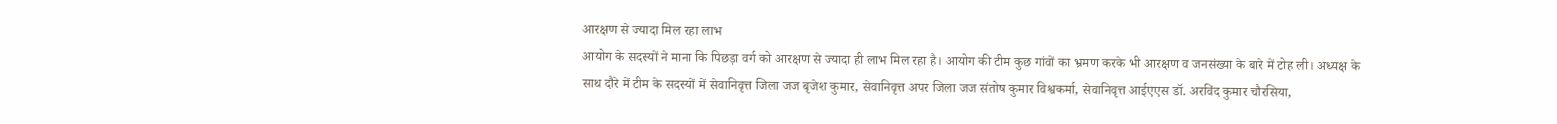आरक्षण से ज्यादा मिल रहा लाभ
आयोग के सदस्यों ने माना कि पिछड़ा वर्ग को आरक्षण से ज्यादा ही लाभ मिल रहा है। आयोग की टीम कुछ गांवों का भ्रमण करके भी आरक्षण व जनसंख्या के बारे में टोह ली। अध्यक्ष के साथ दौरे में टीम के सदस्यों में सेवानिवृत्त जिला जज बृजेश कुमार, सेवानिवृत्त अपर जिला जज संतोष कुमार विश्वकर्मा, सेवानिवृत्त आईएएस डॉ. अरविंद कुमार चौरसिया,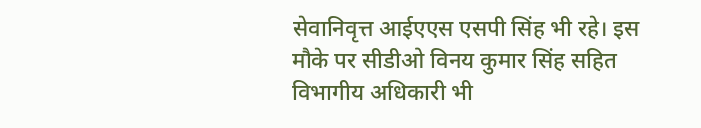सेवानिवृत्त आईएएस एसपी सिंह भी रहे। इस मौके पर सीडीओ विनय कुमार सिंह सहित विभागीय अधिकारी भी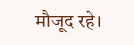मौजूद रहे।